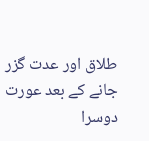طلاق اور عدت گزر جانے کے بعد عورت دوسرا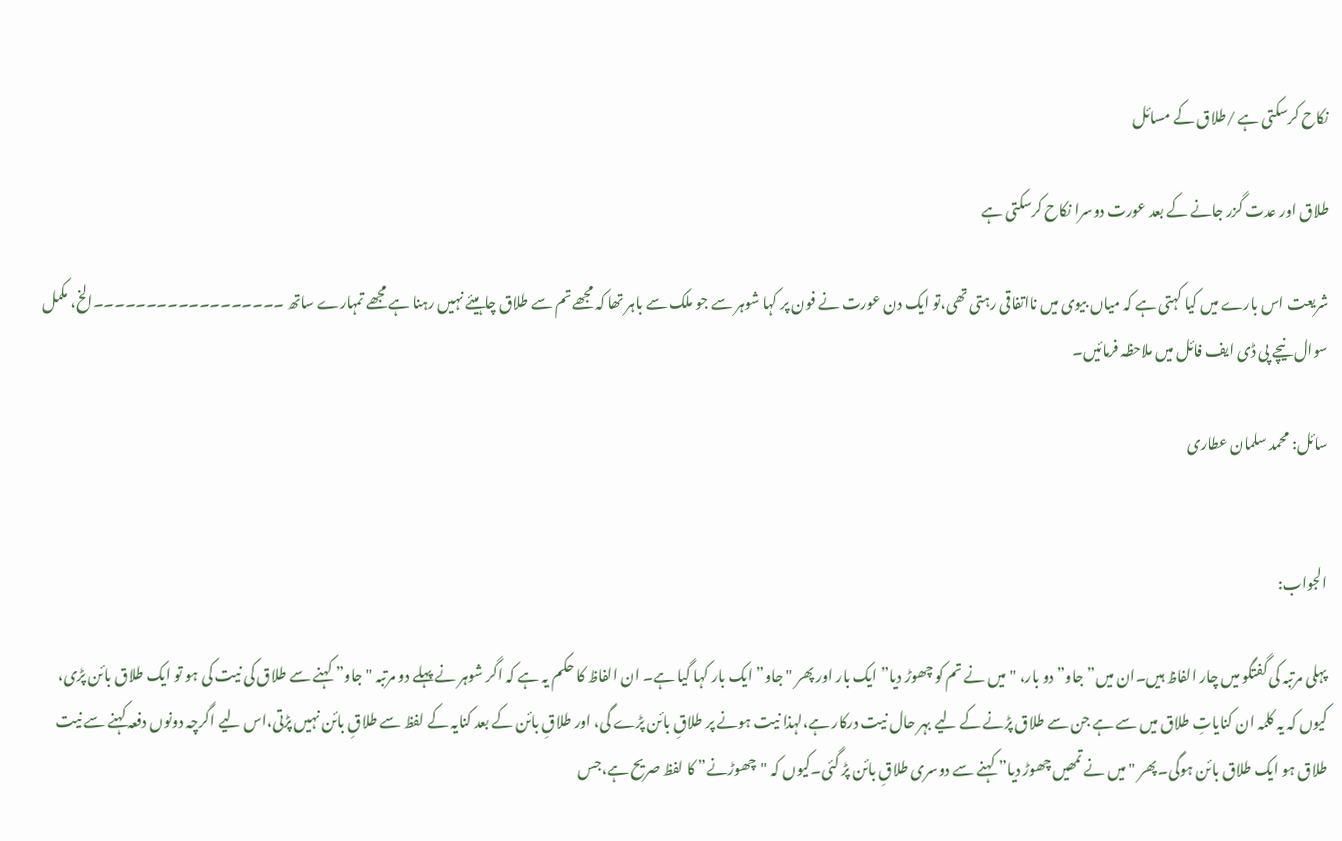نکاح کرسکتی ہے /طلاق کے مسائل

طلاق اور عدت گزر جانے کے بعد عورت دوسرا نکاح کرسکتی ہے

شریعت اس بارے میں کیا کہتی ہے کہ میاں بیوی میں نااتفاقی رہتی تھی،تو ایک دن عورت نے فون پر کہا شوہر سے جو ملک سے باہر تھا کہ مجھے تم سے طلاق چاہیئے نہیں رہنا ہے مجھے تمہارے ساتھ ۔۔۔۔۔۔۔۔۔۔۔۔۔۔۔۔۔۔الخ، مکمل سوال نیچے پی ڈی ایف فائل میں ملاحظہ فرمائیں۔

سائل: محمد سلمان عطاری


الجواب:

پہلی مرتبہ کی گفتگو میں چار الفاظ ہیں۔ان میں” جاو” دو بار، "میں نے تم کو چھوڑ دیا” ایک بار اور پھر "جاو” ایک بار کہا گیا ہے۔ ان الفاظ کا حکم یہ ہے کہ اگر شوہر نے پہلے دو مرتبہ "جاو” کہنے سے طلاق کی نیت کی ہو تو ایک طلاق بائن پڑی، کیوں کہ یہ کلمہ ان کنایاتِ طلاق میں سے ہے جن سے طلاق پڑنے کے لیے بہر حال نیت درکار ہے،لہذا نیت ہونے پر طلاقِ بائن پڑے گی، اور طلاقِ بائن کے بعد کنایہ کے لفظ سے طلاقِ بائن نہیں پڑتی،اس لیے اگرچہ دونوں دفعہ کہنے سے نیت طلاق ہو ایک طلاق بائن ہوگی۔پھر "میں نے تمھیں چھوڑ دیا” کہنے سے دوسری طلاقِ بائن پڑ گئی۔کیوں کہ "چھوڑنے” کا لفظ صریح ہے،جس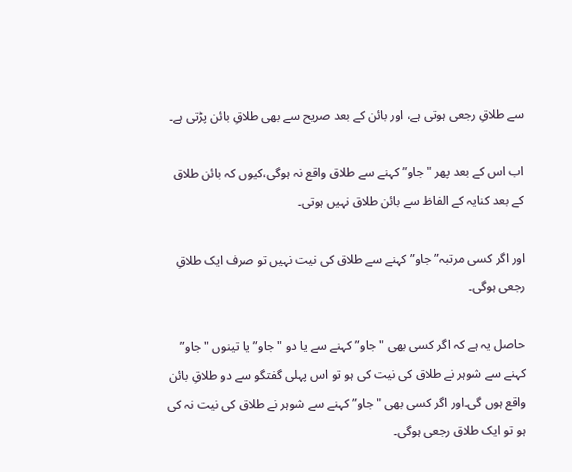سے طلاقِ رجعی ہوتی ہے، اور بائن کے بعد صریح سے بھی طلاقِ بائن پڑتی ہے۔

اب اس کے بعد پھر "جاو” کہنے سے طلاق واقع نہ ہوگی،کیوں کہ بائن طلاق کے بعد کنایہ کے الفاظ سے بائن طلاق نہیں ہوتی۔

اور اگر کسی مرتبہ”جاو” کہنے سے طلاق کی نیت نہیں تو صرف ایک طلاقِ رجعی ہوگی۔

حاصل یہ ہے کہ اگر کسی بھی "جاو” کہنے سے یا دو "جاو” یا تینوں "جاو” کہنے سے شوہر نے طلاق کی نیت کی ہو تو اس پہلی گفتگو سے دو طلاقِ بائن واقع ہوں گی۔اور اگر کسی بھی "جاو” کہنے سے شوہر نے طلاق کی نیت نہ کی ہو تو ایک طلاق رجعی ہوگی۔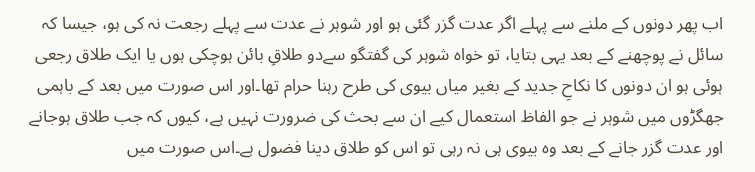اب پھر دونوں کے ملنے سے پہلے اگر عدت گزر گئی ہو اور شوہر نے عدت سے پہلے رجعت نہ کی ہو، جیسا کہ سائل نے پوچھنے کے بعد یہی بتایا، تو خواہ شوہر کی گفتگو سےدو طلاقِ بائن ہوچکی ہوں یا ایک طلاق رجعی ہوئی ہو ان دونوں کا نکاحِ جدید کے بغیر میاں بیوی کی طرح رہنا حرام تھا۔اور اس صورت میں بعد کے باہمی جھگڑوں میں شوہر نے جو الفاظ استعمال کیے ان سے بحث کی ضرورت نہیں ہے، کیوں کہ جب طلاق ہوجانے اور عدت گزر جانے کے بعد وہ بیوی ہی نہ رہی تو اس کو طلاق دینا فضول ہے۔اس صورت میں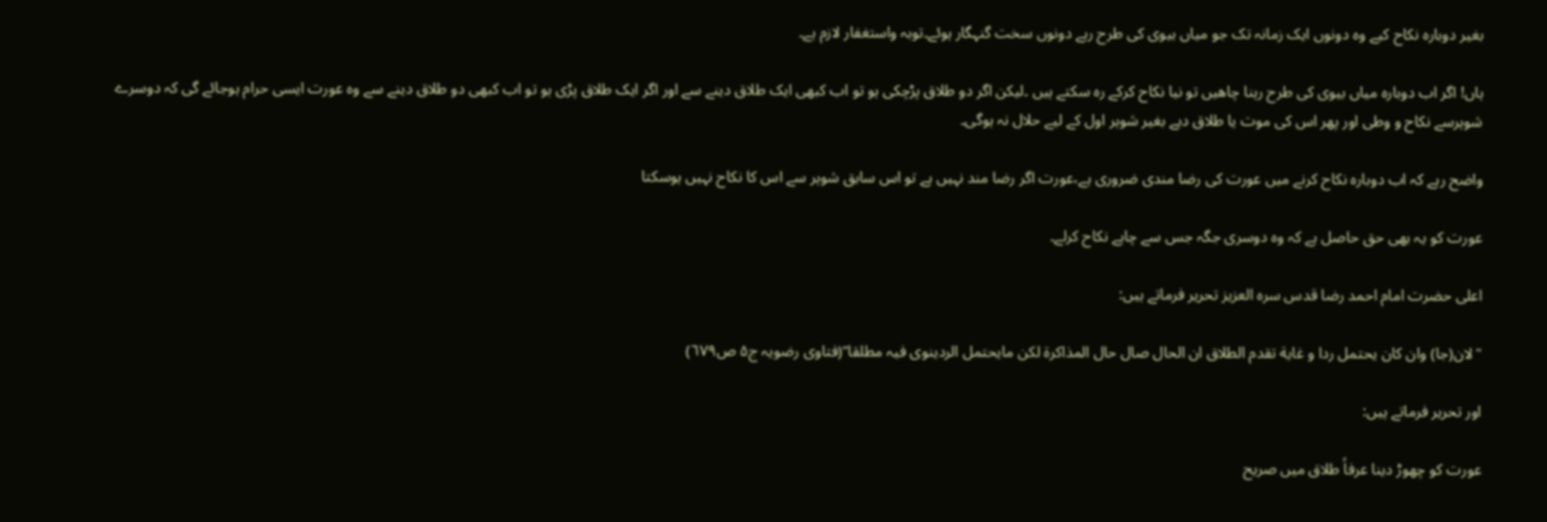بغیر دوبارہ نکاح کیے وہ دونوں ایک زمانہ تک جو میاں بیوی کی طرح رہے دونوں سخت گنہگار ہوئے۔توبہ واستغفار لازم ہے۔

ہاں! اگر اب دوبارہ میاں بیوی کی طرح رہنا چاھیں تو نیا نکاح کرکے رہ سکتے ہیں ۔لیکن اگر دو طلاق پڑچکی ہو تو اب کبھی ایک طلاق دینے سے اور اگر ایک طلاق پڑی ہو تو اب کبھی دو طلاق دینے سے وہ عورت ایسی حرام ہوجائے گی کہ دوسرے شوہرسے نکاح و وطی اور پھر اس کی موت یا طلاق دیے بغیر شوہر اول کے لیے حلال نہ ہوگی۔

واضح رہے کہ اب دوبارہ نکاح کرنے میں عورت کی رضا مندی ضروری ہے،عورت اگر رضا مند نہیں ہے تو اس سابق شوہر سے اس کا نکاح نہیں ہوسکتا

عورت کو یہ بھی حق حاصل ہے کہ وہ دوسری جگہ جس سے چاہے نکاح کرلے۔

اعلی حضرت امام احمد رضا قدس سرہ العزیز تحریر فرماتے ہیں:

"لان(جا) وان کان یحتمل ردا و غایة تقدم الطلاق ان الحال صال حال المذاکرۃ لکن مایحتمل الردینوی فیہ مطلقا”(فتاوی رضویہ ج۵ ص٦٧٩)

اور تحریر فرماتے ہیں:

عورت کو چھوڑ دینا عرفاً طلاق میں صریح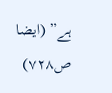ہے” (ایضا ص٧٢٨)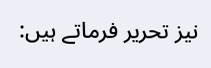نیز تحریر فرماتے ہیں: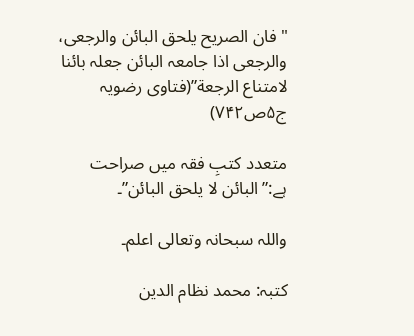"فان الصریح یلحق البائن والرجعی، والرجعی اذا جامعہ البائن جعلہ بائنا لامتناع الرجعة”(فتاوی رضویہ ج۵ص٧۴٢)

متعدد کتبِ فقہ میں صراحت ہے:”البائن لا یلحق البائن”۔

واللہ سبحانہ وتعالی اعلم۔

کتبہ: محمد نظام الدین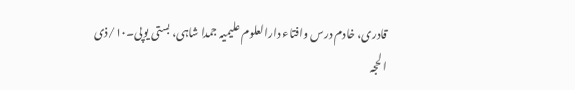قادری، خادم درس وافتاء دارالعلوم علیمیہ جمدا شاہی، بستی یوپی۔١٠/ذی الحجہ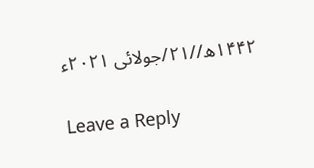١۴۴٢ھ//٢١/جولائی ٢٠٢١ء

Leave a Reply